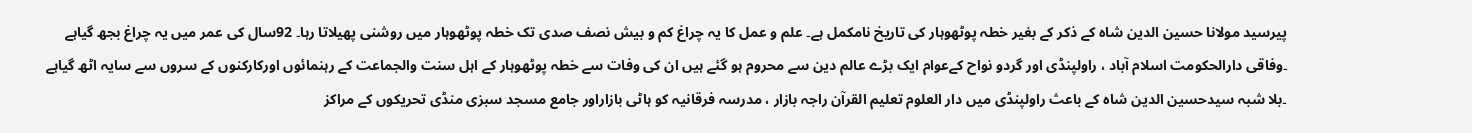پیرسید مولانا حسین الدین شاہ کے ذکر کے بغیر خطہ پوٹھوہار کی تاریخ نامکمل ہے۔ علم و عمل کا یہ چراغ کم و بیش نصف صدی تک خطہ پوٹھوہار میں روشنی پھیلاتا رہا۔ 92سال کی عمر میں یہ چراغ بجھ گیاہے ۔وفاقی دارالحکومت اسلام آباد ، راولپنڈی اور گردو نواح کےعوام ایک بڑے عالم دین سے محروم ہو گئے ہیں ان کی وفات سے خطہ پوٹھوہار کے اہل سنت والجماعت کے رہنمائوں اورکارکنوں کے سروں سے سایہ اٹھ گیاہے ۔بلا شبہ سیدحسین الدین شاہ کے باعث راولپنڈی میں دار العلوم تعلیم القرآن راجہ بازار ، مدرسہ فرقانیہ کو ہاٹی بازاراور جامع مسجد سبزی منڈی تحریکوں کے مراکز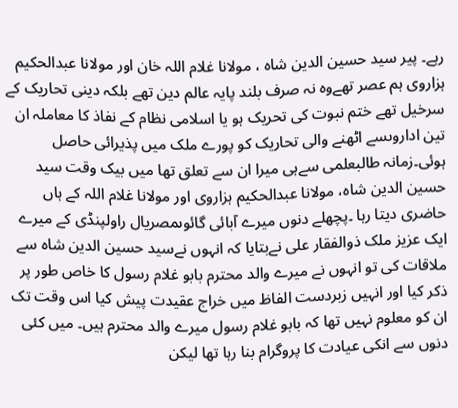رہے۔ پیر سید حسین الدین شاہ ، مولانا غلام اللہ خان اور مولانا عبدالحکیم ہزاروی ہم عصر تھےوہ نہ صرف بلند پایہ عالم دین تھے بلکہ دینی تحاریک کے سرخیل تھے ختم نبوت کی تحریک ہو یا اسلامی نظام کے نفاذ کا معاملہ ان تین اداروںسے اٹھنے والی تحاریک کو پورے ملک میں پذیرائی حاصل ہوئی۔زمانہ طالبعلمی سےہی میرا ان سے تعلق تھا میں بیک وقت سید حسین الدین شاہ، مولانا عبدالحکیم ہزاروی اور مولانا غلام اللہ کے ہاں حاضری دیتا رہا ۔پچھلے دنوں میرے آبائی گائوںمصریال راولپنڈی کے میرے ایک عزیز ملک ذوالفقار علی نےبتایا کہ انہوں نےسید حسین الدین شاہ سے ملاقات کی تو انہوں نے میرے والد محترم بابو غلام رسول کا خاص طور پر ذکر کیا اور انہیں زبردست الفاظ میں خراج عقیدت پیش کیا اس وقت تک ان کو معلوم نہیں تھا کہ بابو غلام رسول میرے والد محترم ہیں۔ میں کئی دنوں سے انکی عیادت کا پروگرام بنا رہا تھا لیکن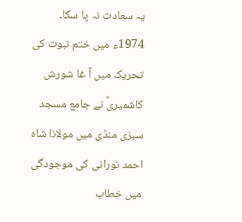یہ سعادت نہ پا سکا۔ 1974ء میں ختم نبوت کی تحریک میں آ غا شورش کاشمیریؒ نے جامع مسجد سبزی منڈی میں مولانا شاہ احمد نورانی کی موجودگی میں خطاب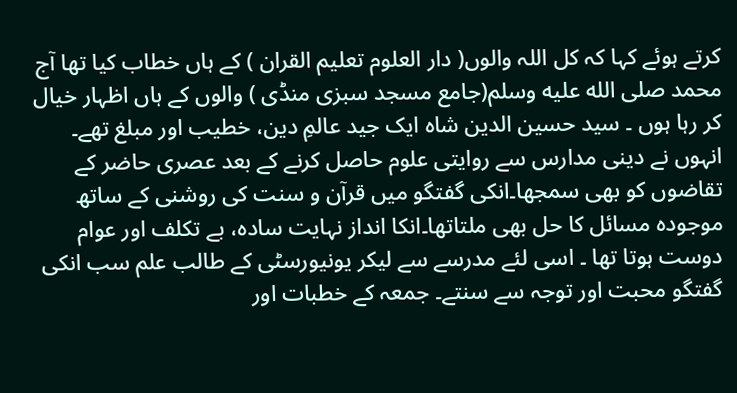کرتے ہوئے کہا کہ کل اللہ والوں( دار العلوم تعلیم القران ) کے ہاں خطاب کیا تھا آج محمد صلى الله عليه وسلم(جامع مسجد سبزی منڈی ) والوں کے ہاں اظہار خیال کر رہا ہوں ۔ سید حسین الدین شاہ ایک جید عالمِ دین، خطیب اور مبلغ تھے۔ انہوں نے دینی مدارس سے روایتی علوم حاصل کرنے کے بعد عصری حاضر کے تقاضوں کو بھی سمجھا۔انکی گفتگو میں قرآن و سنت کی روشنی کے ساتھ موجودہ مسائل کا حل بھی ملتاتھا۔انکا انداز نہایت سادہ، بے تکلف اور عوام دوست ہوتا تھا ۔ اسی لئے مدرسے سے لیکر یونیورسٹی کے طالب علم سب انکی گفتگو محبت اور توجہ سے سنتے۔ جمعہ کے خطبات اور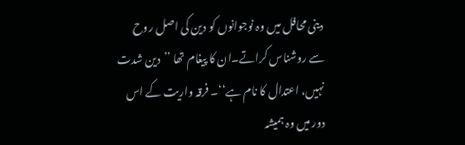دینی محافل میں وہ نوجوانوں کو دین کی اصل روح سے روشناس کراتے۔ان کا پیغام تھا ’’دین شدت نہیں، اعتدال کا نام ہے‘‘۔ فرقہ واریت کے اس دور میں وہ ہمیشہ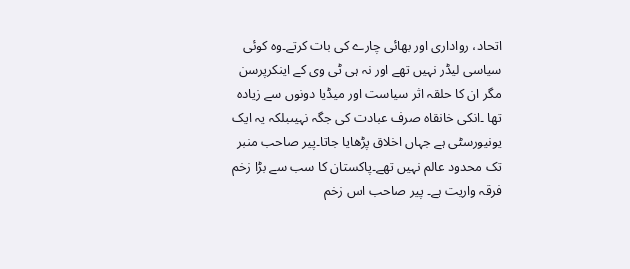اتحاد، رواداری اور بھائی چارے کی بات کرتے۔وہ کوئی سیاسی لیڈر نہیں تھے اور نہ ہی ٹی وی کے اینکرپرسن مگر ان کا حلقہ اثر سیاست اور میڈیا دونوں سے زیادہ تھا ۔انکی خانقاہ صرف عبادت کی جگہ نہیںبلکہ یہ ایک یونیورسٹی ہے جہاں اخلاق پڑھایا جاتا۔پیر صاحب منبر تک محدود عالم نہیں تھے۔پاکستان کا سب سے بڑا زخم فرقہ واریت ہے۔ پیر صاحب اس زخم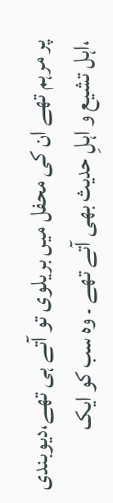پر مرہم تھے ان کی محفل میں بریلوی تو آتے ہی تھے،دیوبندی ،اہل تشیع و اہلِ حدیث بھی آتے تھے ۔ وہ سب کو ایک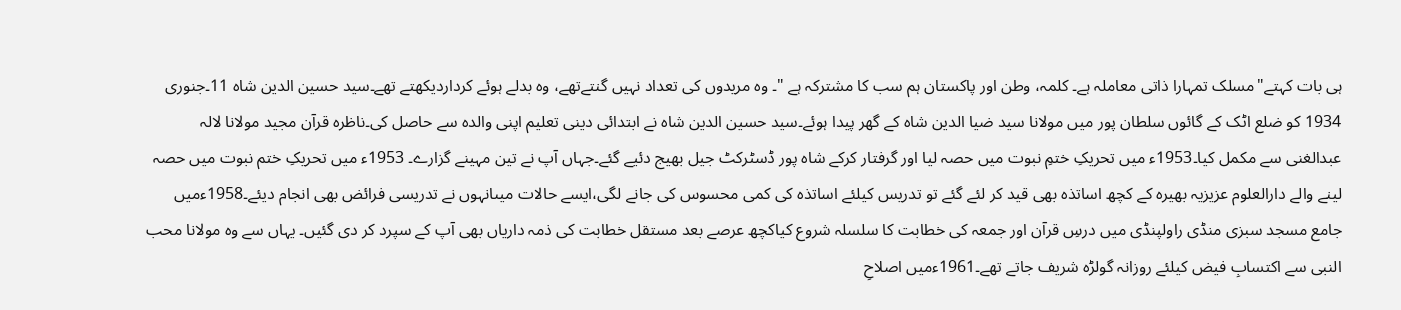ہی بات کہتے"مسلک تمہارا ذاتی معاملہ ہے۔ کلمہ، وطن اور پاکستان ہم سب کا مشترکہ ہے "۔ وہ مریدوں کی تعداد نہیں گنتےتھے، وہ بدلے ہوئے کرداردیکھتے تھے۔سید حسین الدین شاہ 11۔جنوری 1934 کو ضلع اٹک کے گائوں سلطان پور میں مولانا سید ضیا الدین شاہ کے گھر پیدا ہوئے۔سید حسین الدین شاہ نے ابتدائی دینی تعلیم اپنی والدہ سے حاصل کی۔ناظرہ قرآن مجید مولانا لالہ عبدالغنی سے مکمل کیا۔1953ء میں تحریکِ ختمِ نبوت میں حصہ لیا اور گرفتار کرکے شاہ پور ڈسٹرکٹ جیل بھیج دئیے گئے۔جہاں آپ نے تین مہینے گزارے۔ 1953ء میں تحریکِ ختم نبوت میں حصہ لینے والے دارالعلوم عزیزیہ بھیرہ کے کچھ اساتذہ بھی قید کر لئے گئے تو تدریس کیلئے اساتذہ کی کمی محسوس کی جانے لگی،ایسے حالات میںانہوں نے تدریسی فرائض بھی انجام دیئے۔1958ءمیں جامع مسجد سبزی منڈی راولپنڈی میں درسِ قرآن اور جمعہ کی خطابت کا سلسلہ شروع کیاکچھ عرصے بعد مستقل خطابت کی ذمہ داریاں بھی آپ کے سپرد کر دی گئیں۔ یہاں سے وہ مولانا محب النبی سے اکتسابِ فیض کیلئے روزانہ گولڑہ شریف جاتے تھے۔1961ءمیں اصلاحِ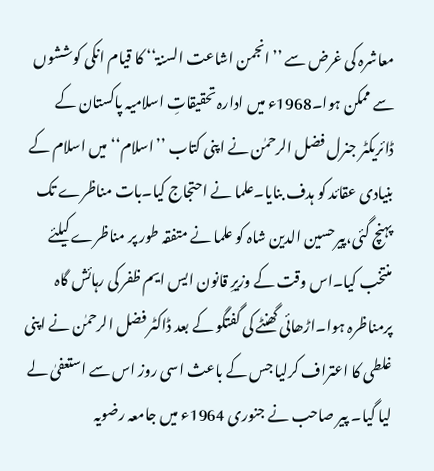معاشرہ کی غرض سے ’’انجمن اشاعت السنۃ‘‘ کا قیام انکی کوششوں سے ممکن ہوا۔1968ء میں ادارہ تحقیقاتِ اسلامیہ پاکستان کے ڈائریکٹر جنرل فضل الرحمٰن نے اپنی کتاب ’’اسلام‘‘ میں اسلام کے بنیادی عقائد کو ہدف بنایا۔علما نے احتجاج کیا۔بات مناظرے تک پہنچ گئی،پیرحسین الدین شاہ کو علما نے متفقہ طور پر مناظرے کیلئے منتخب کیا۔اس وقت کے وزیرِ قانون ایس ایم ظفر کی رہائش گاہ پرمناظرہ ہوا۔اڑھائی گھنٹے کی گفتگو کے بعد ڈاکٹر فضل الرحمٰن نے اپنی غلطی کا اعتراف کرلیا جس کے باعث اسی روز اس سے استعفیٰ لے لیا گیا۔ پیر صاحب نے جنوری 1964ء میں جامعہ رضویہ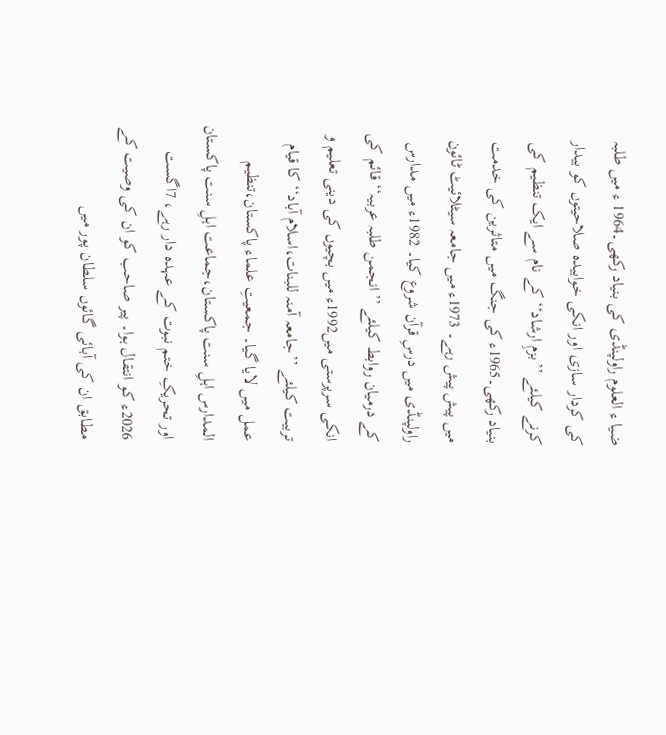ضیا ء العلوم راولپنڈی کی بنیاد رکھی۔1964 ء میں طلبہ کی کردار سازی اور انکی خوابیدہ صلاحیتوں کو بیدار کرنے کیلئے ’’بزمِ ارشاد‘‘ کے نام سے ایک تنظیم کی بنیاد رکھی۔1965ء کی جنگ میں متاثرین کی خدمت میں پیش پیش رہے۔ 1973ء میں جامعہ سیٹلائیٹ ٹائون راولپنڈی میں درسِ قرآن شروع کیا۔ 1982ء میں مدارس کے درمیان روابط کیلئے ’’انجمن طلبہ عربیہ‘‘ قائم کی انکی سرپرستی میں1992ء میں بچیوں کی دینی تعلیم و تربیت کیلئے ’’جامعہ آمنہ للبنات،اسلام آباد‘‘ کا قیام عمل میں لایا گیا۔ جمعیتِ علماء پاکستان،تنظیم المدارس اہلِ سنت پاکستان،جماعت اہلِ سنت پاکستان اور تحریکِ ختم نبوت کے عہدہ دار رہے، 7اگست 2026ء کو انتقال ہوا۔ پیر صاحب کو ان کی وصیت کے مطابق ان کی آبائی گائوں سلطان پور میں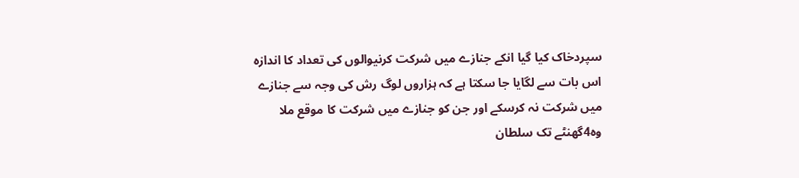سپردخاک کیا گیا انکے جنازے میں شرکت کرنیوالوں کی تعداد کا اندازہ اس بات سے لگایا جا سکتا ہے کہ ہزاروں لوگ رش کی وجہ سے جنازے میں شرکت نہ کرسکے اور جن کو جنازے میں شرکت کا موقع ملا وہ4گھنٹے تک سلطان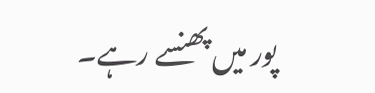پور میں پھنسے رہے۔